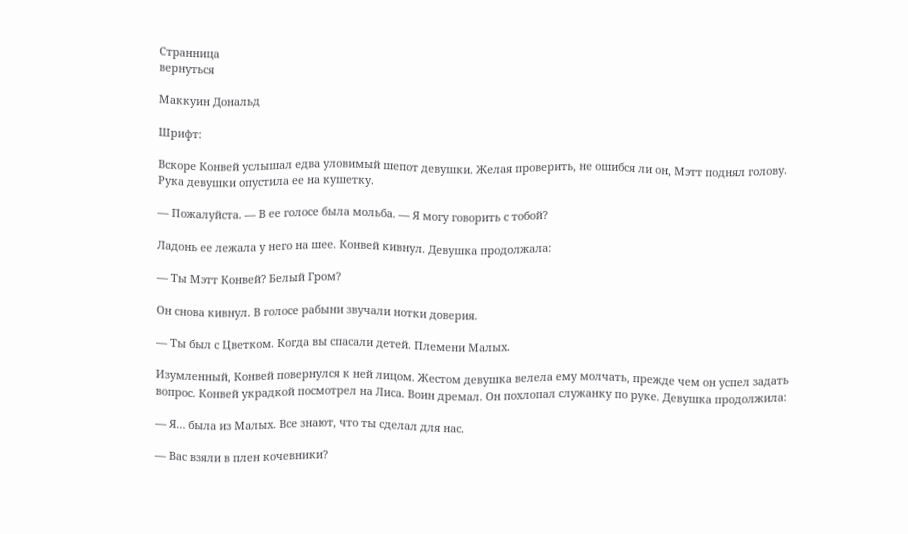Странница
вернуться

Маккуин Дональд

Шрифт:

Вскоре Конвей услышал едва уловимый шепот девушки. Желая проверить, не ошибся ли он, Мэтт поднял голову. Рука девушки опустила ее на кушетку.

— Пожалуйста. — В ее голосе была мольба. — Я могу говорить с тобой?

Ладонь ее лежала у него на шее. Конвей кивнул. Девушка продолжала:

— Ты Мэтт Конвей? Белый Гром?

Он снова кивнул. В голосе рабыни звучали нотки доверия.

— Ты был с Цветком. Когда вы спасали детей. Племени Малых.

Изумленный, Конвей повернулся к ней лицом. Жестом девушка велела ему молчать, прежде чем он успел задать вопрос. Конвей украдкой посмотрел на Лиса. Воин дремал. Он похлопал служанку по руке. Девушка продолжила:

— Я… была из Малых. Все знают, что ты сделал для нас.

— Вас взяли в плен кочевники?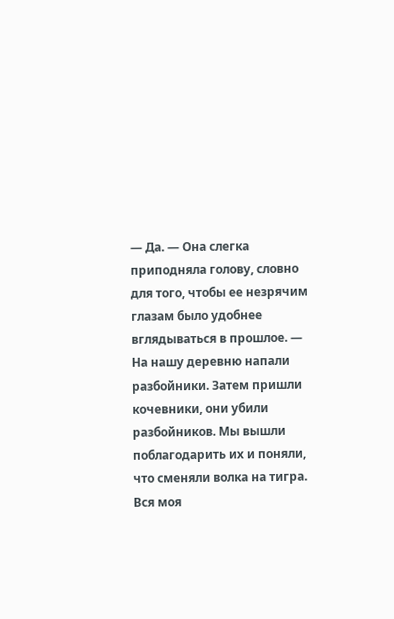— Да. — Она слегка приподняла голову, словно для того, чтобы ее незрячим глазам было удобнее вглядываться в прошлое. — На нашу деревню напали разбойники. Затем пришли кочевники, они убили разбойников. Мы вышли поблагодарить их и поняли, что сменяли волка на тигра. Вся моя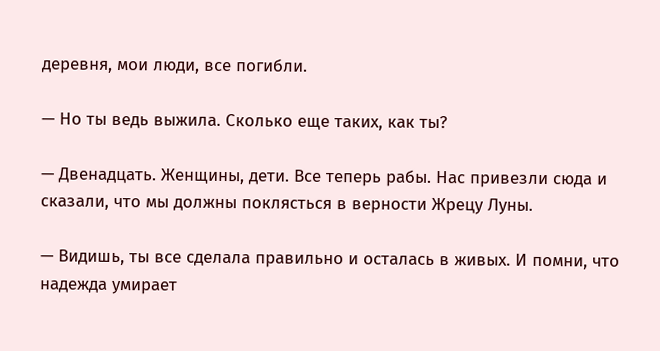деревня, мои люди, все погибли.

— Но ты ведь выжила. Сколько еще таких, как ты?

— Двенадцать. Женщины, дети. Все теперь рабы. Нас привезли сюда и сказали, что мы должны поклясться в верности Жрецу Луны.

— Видишь, ты все сделала правильно и осталась в живых. И помни, что надежда умирает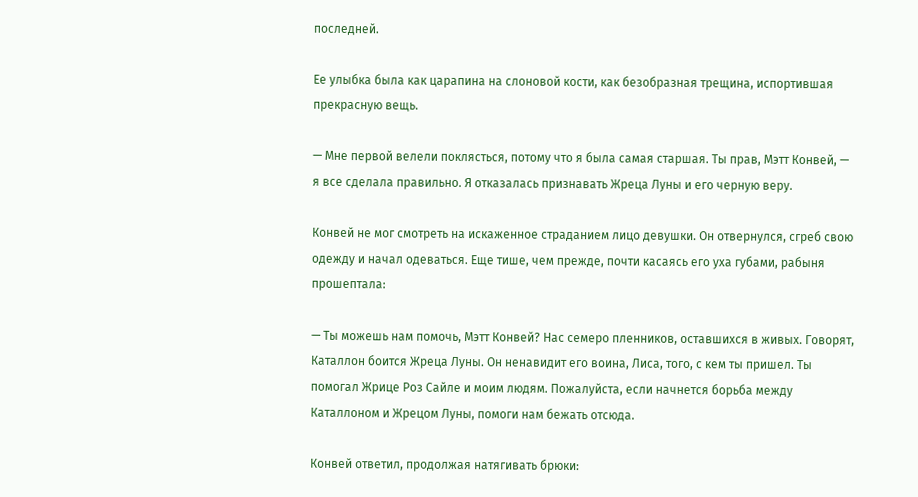последней.

Ее улыбка была как царапина на слоновой кости, как безобразная трещина, испортившая прекрасную вещь.

— Мне первой велели поклясться, потому что я была самая старшая. Ты прав, Мэтт Конвей, — я все сделала правильно. Я отказалась признавать Жреца Луны и его черную веру.

Конвей не мог смотреть на искаженное страданием лицо девушки. Он отвернулся, сгреб свою одежду и начал одеваться. Еще тише, чем прежде, почти касаясь его уха губами, рабыня прошептала:

— Ты можешь нам помочь, Мэтт Конвей? Нас семеро пленников, оставшихся в живых. Говорят, Каталлон боится Жреца Луны. Он ненавидит его воина, Лиса, того, с кем ты пришел. Ты помогал Жрице Роз Сайле и моим людям. Пожалуйста, если начнется борьба между Каталлоном и Жрецом Луны, помоги нам бежать отсюда.

Конвей ответил, продолжая натягивать брюки: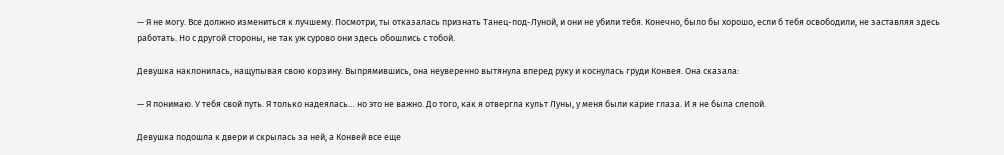— Я не могу. Все должно измениться к лучшему. Посмотри, ты отказалась признать Танец-под-Луной, и они не убили тебя. Конечно, было бы хорошо, если б тебя освободили, не заставляя здесь работать. Но с другой стороны, не так уж сурово они здесь обошлись с тобой.

Девушка наклонилась, нащупывая свою корзину. Выпрямившись, она неуверенно вытянула вперед руку и коснулась груди Конвея. Она сказала:

— Я понимаю. У тебя свой путь. Я только надеялась… но это не важно. До того, как я отвергла культ Луны, у меня были карие глаза. И я не была слепой.

Девушка подошла к двери и скрылась за ней, а Конвей все еще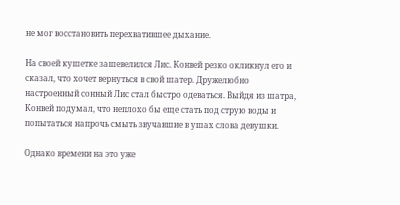не мог восстановить перехватившее дыхание.

На своей кушетке зашевелился Лис. Конвей резко окликнул его и сказал, что хочет вернуться в свой шатер. Дружелюбно настроенный сонный Лис стал быстро одеваться. Выйдя из шатра, Конвей подумал, что неплохо бы еще стать под струю воды и попытаться напрочь смыть звучавшие в ушах слова девушки.

Однако времени на это уже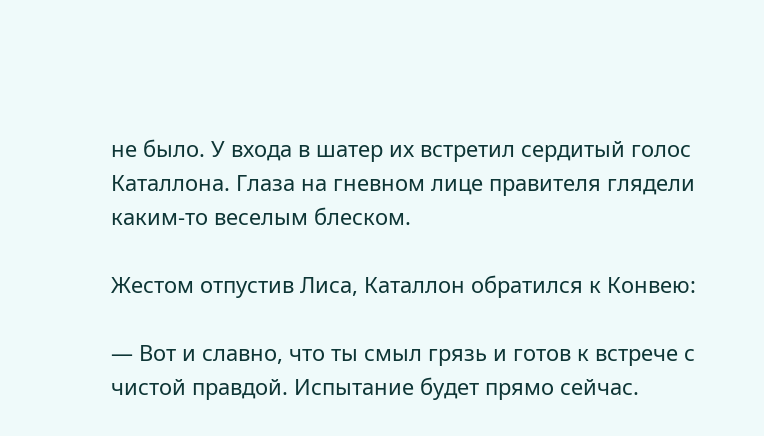не было. У входа в шатер их встретил сердитый голос Каталлона. Глаза на гневном лице правителя глядели каким-то веселым блеском.

Жестом отпустив Лиса, Каталлон обратился к Конвею:

— Вот и славно, что ты смыл грязь и готов к встрече с чистой правдой. Испытание будет прямо сейчас.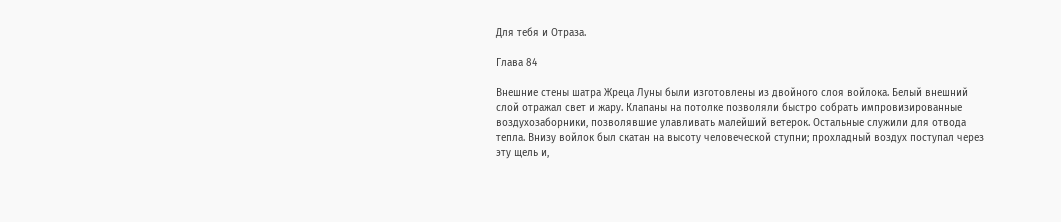Для тебя и Отраза.

Глава 84

Внешние стены шатра Жреца Луны были изготовлены из двойного слоя войлока. Белый внешний слой отражал свет и жару. Клапаны на потолке позволяли быстро собрать импровизированные воздухозаборники, позволявшие улавливать малейший ветерок. Остальные служили для отвода тепла. Внизу войлок был скатан на высоту человеческой ступни; прохладный воздух поступал через эту щель и,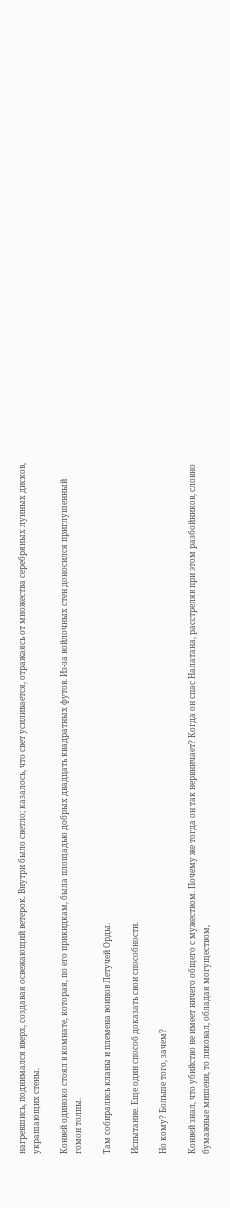нагревшись, поднимался вверх, создавая освежающий ветерок. Внутри было светло; казалось, что свет усиливается, отражаясь от множества серебряных лунных дисков, украшающих стены.

Конвей одиноко стоял в комнате, которая, по его прикидкам, была площадью добрых двадцать квадратных футов. Из-за войлочных стен доносился приглушенный гомон толпы.

Там собирались кланы и племена воинов Летучей Орды.

Испытание. Еще один способ доказать свои способности.

Но кому? Больше того, зачем?

Конвей знал, что убийство не имеет ничего общего с мужеством. Почему же тогда он так нервничает? Когда он спас Налатана, расстреляв при этом разбойников, словно бумажные мишени, то ликовал, обладая могуществом,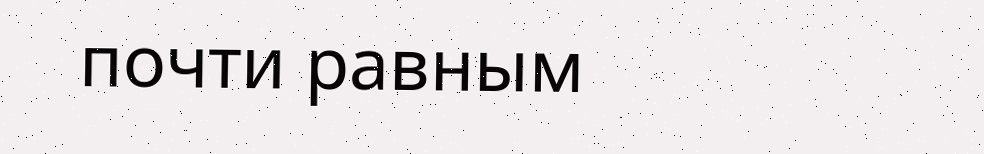почти равным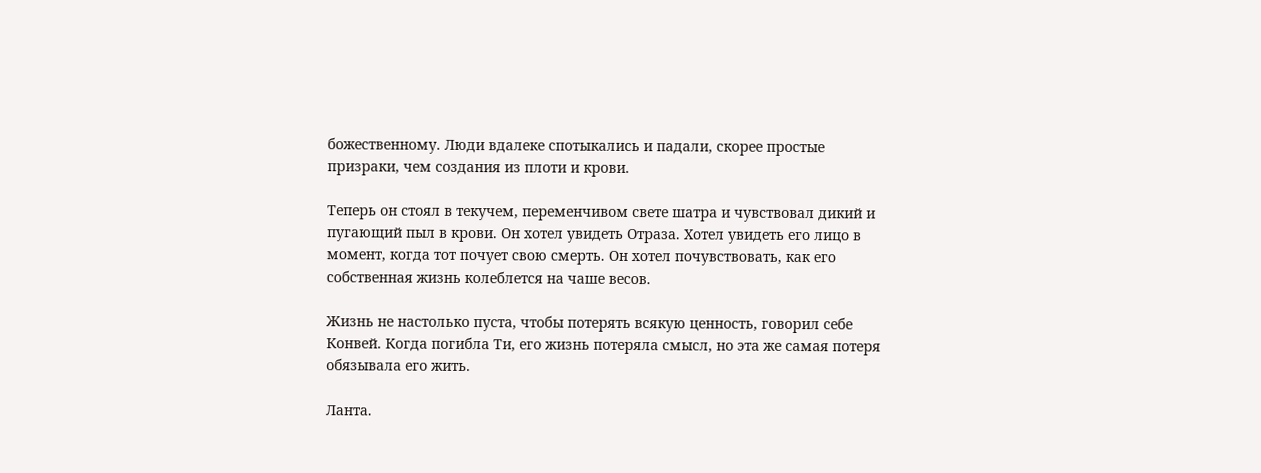божественному. Люди вдалеке спотыкались и падали, скорее простые призраки, чем создания из плоти и крови.

Теперь он стоял в текучем, переменчивом свете шатра и чувствовал дикий и пугающий пыл в крови. Он хотел увидеть Отраза. Хотел увидеть его лицо в момент, когда тот почует свою смерть. Он хотел почувствовать, как его собственная жизнь колеблется на чаше весов.

Жизнь не настолько пуста, чтобы потерять всякую ценность, говорил себе Конвей. Когда погибла Ти, его жизнь потеряла смысл, но эта же самая потеря обязывала его жить.

Ланта.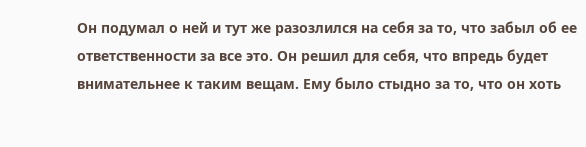Он подумал о ней и тут же разозлился на себя за то, что забыл об ее ответственности за все это. Он решил для себя, что впредь будет внимательнее к таким вещам. Ему было стыдно за то, что он хоть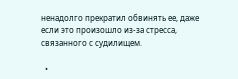ненадолго прекратил обвинять ее, даже если это произошло из-за стресса, связанного с судилищем.

  •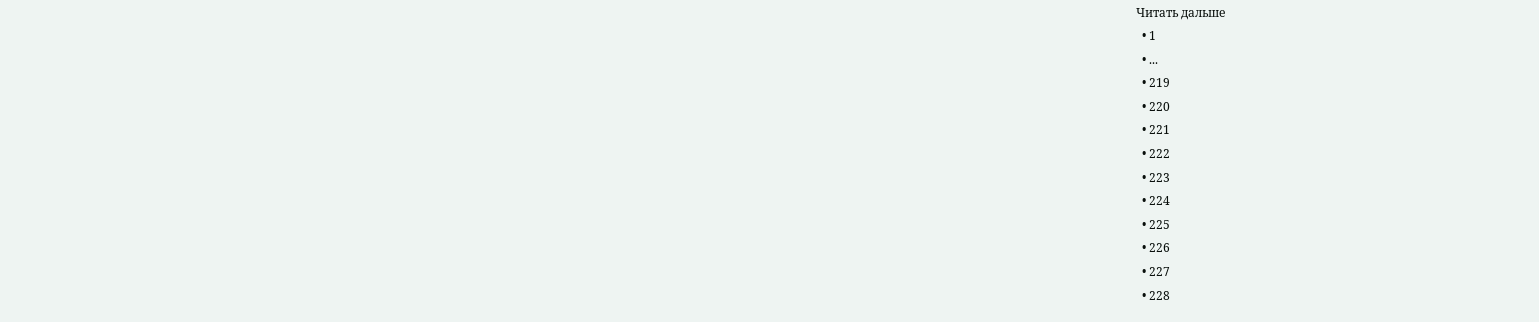Читать дальше
  • 1
  • ...
  • 219
  • 220
  • 221
  • 222
  • 223
  • 224
  • 225
  • 226
  • 227
  • 228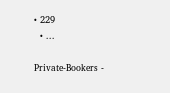• 229
  • ...

Private-Bookers -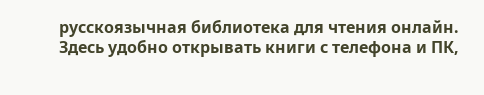русскоязычная библиотека для чтения онлайн. Здесь удобно открывать книги с телефона и ПК,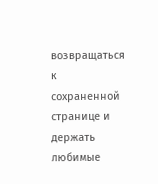возвращаться к сохраненной странице и держать любимые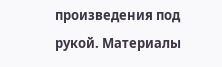произведения под рукой. Материалы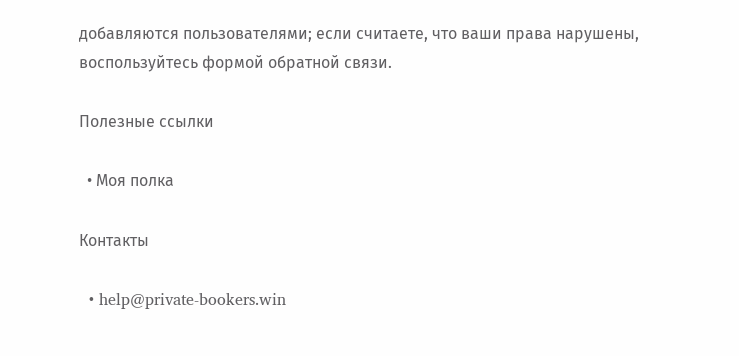добавляются пользователями; если считаете, что ваши права нарушены, воспользуйтесь формой обратной связи.

Полезные ссылки

  • Моя полка

Контакты

  • help@private-bookers.win